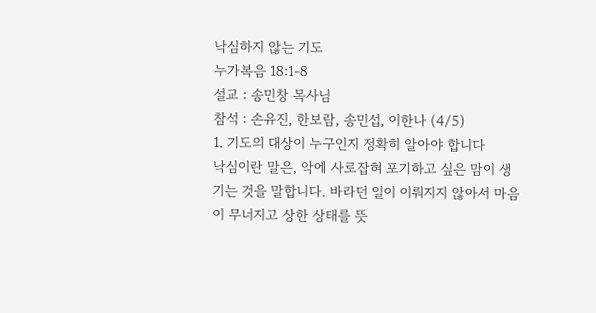낙심하지 않는 기도
누가복음 18:1-8
설교 : 송민창 목사님
참석 : 손유진, 한보람, 송민섭, 이한나 (4/5)
1. 기도의 대상이 누구인지 정확히 알아야 합니다
낙심이란 말은, 악에 사로잡혀 포기하고 싶은 맘이 생기는 것을 말합니다. 바라던 일이 이뤄지지 않아서 마음이 무너지고 상한 상태를 뜻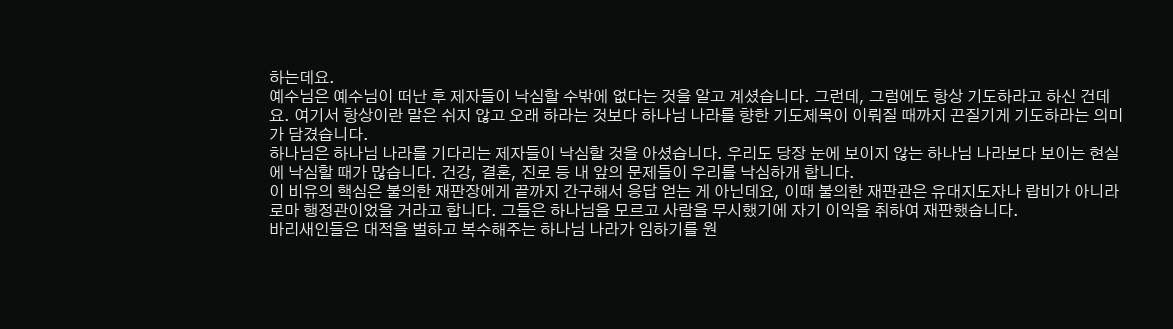하는데요.
예수님은 예수님이 떠난 후 제자들이 낙심할 수밖에 없다는 것을 알고 계셨습니다. 그런데, 그럼에도 항상 기도하라고 하신 건데요. 여기서 항상이란 말은 쉬지 않고 오래 하라는 것보다 하나님 나라를 향한 기도제목이 이뤄질 때까지 끈질기게 기도하라는 의미가 담겼습니다.
하나님은 하나님 나라를 기다리는 제자들이 낙심할 것을 아셨습니다. 우리도 당장 눈에 보이지 않는 하나님 나라보다 보이는 현실에 낙심할 때가 많습니다. 건강, 결혼, 진로 등 내 앞의 문제들이 우리를 낙심하개 합니다.
이 비유의 핵심은 불의한 재판장에게 끝까지 간구해서 응답 얻는 게 아닌데요, 이때 불의한 재판관은 유대지도자나 랍비가 아니라 로마 행정관이었을 거라고 합니다. 그들은 하나님을 모르고 사람을 무시했기에 자기 이익을 취하여 재판했습니다.
바리새인들은 대적을 벌하고 복수해주는 하나님 나라가 임하기를 원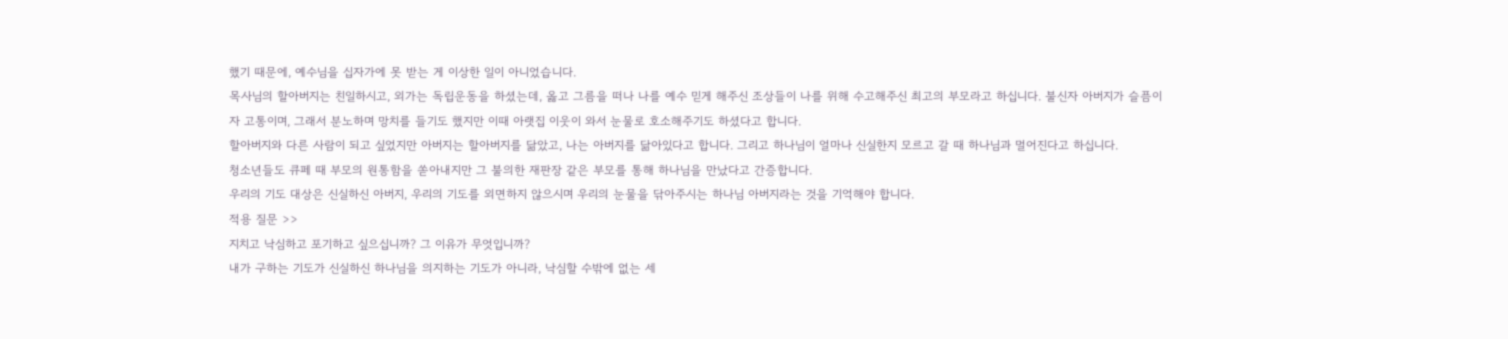했기 때문에, 예수님을 십자가에 못 받는 게 이상한 일이 아니었습니다.
목사님의 할아버지는 친일하시고, 외가는 독립운동을 하셨는데, 옳고 그름을 떠나 나를 예수 믿게 해주신 조상들이 나를 위해 수고해주신 최고의 부모라고 하십니다. 불신자 아버지가 슬픔이자 고통이며, 그래서 분노하며 망치를 들기도 했지만 이때 아랫집 이웃이 와서 눈물로 호소해주기도 하셨다고 합니다.
할아버지와 다른 사람이 되고 싶었지만 아버지는 할아버지를 닮았고, 나는 아버지를 닮아있다고 합니다. 그리고 하나님이 얼마나 신실한지 모르고 갈 때 하나님과 멀어진다고 하십니다.
청소년들도 큐페 때 부모의 원통함을 쏟아내지만 그 불의한 재판장 같은 부모를 통해 하나님을 만났다고 간증합니다.
우리의 기도 대상은 신실하신 아버지, 우리의 기도를 외면하지 않으시며 우리의 눈물을 닦아주시는 하나님 아버지라는 것을 기억해야 합니다.
적용 질문 >>
지치고 낙심하고 포기하고 싶으십니까? 그 이유가 무엇입니까?
내가 구하는 기도가 신실하신 하나님을 의지하는 기도가 아니라, 낙심할 수밖에 없는 세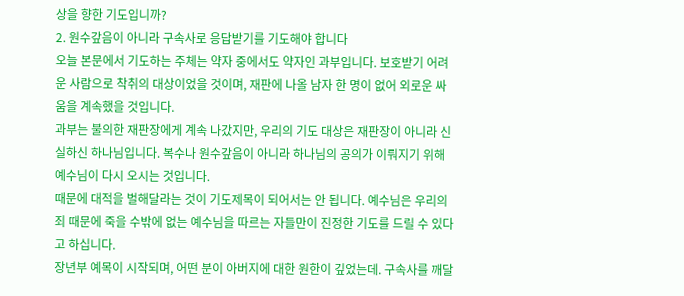상을 향한 기도입니까?
2. 원수갚음이 아니라 구속사로 응답받기를 기도해야 합니다
오늘 본문에서 기도하는 주체는 약자 중에서도 약자인 과부입니다. 보호받기 어려운 사람으로 착취의 대상이었을 것이며, 재판에 나올 남자 한 명이 없어 외로운 싸움을 계속했을 것입니다.
과부는 불의한 재판장에게 계속 나갔지만, 우리의 기도 대상은 재판장이 아니라 신실하신 하나님입니다. 복수나 원수갚음이 아니라 하나님의 공의가 이뤄지기 위해 예수님이 다시 오시는 것입니다.
때문에 대적을 벌해달라는 것이 기도제목이 되어서는 안 됩니다. 예수님은 우리의 죄 때문에 죽을 수밖에 없는 예수님을 따르는 자들만이 진정한 기도를 드릴 수 있다고 하십니다.
장년부 예목이 시작되며, 어떤 분이 아버지에 대한 원한이 깊었는데. 구속사를 깨달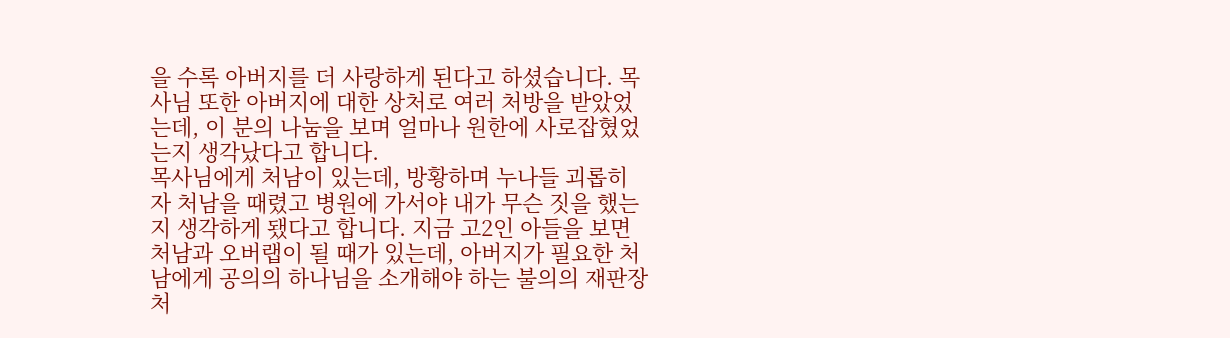을 수록 아버지를 더 사랑하게 된다고 하셨습니다. 목사님 또한 아버지에 대한 상처로 여러 처방을 받았었는데, 이 분의 나눔을 보며 얼마나 원한에 사로잡혔었는지 생각났다고 합니다.
목사님에게 처남이 있는데, 방황하며 누나들 괴롭히자 처남을 때렸고 병원에 가서야 내가 무슨 짓을 했는지 생각하게 됐다고 합니다. 지금 고2인 아들을 보면 처남과 오버랩이 될 때가 있는데, 아버지가 필요한 처남에게 공의의 하나님을 소개해야 하는 불의의 재판장처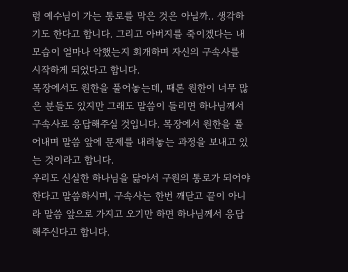럼 예수님이 가는 통로를 막은 것은 아닐까.. 생각하기도 한다고 합니다. 그리고 아버지를 죽이겠다는 내 모습이 얼마나 악했는지 회개하며 자신의 구속사를 시작하게 되었다고 합니다.
목장에서도 원한을 풀어놓는데, 때론 원한이 너무 많은 분들도 있지만 그래도 말씀이 들리면 하나님께서 구속사로 응답해주실 것입니다. 목장에서 원한을 풀어내며 말씀 앞에 문제를 내려놓는 과정을 보내고 있는 것이라고 합니다.
우리도 신실한 하나님을 닮아서 구원의 통로가 되어야 한다고 말씀하시며, 구속사는 한번 깨닫고 끝이 아니라 말씀 앞으로 가지고 오기만 하면 하나님께서 응답해주신다고 합니다.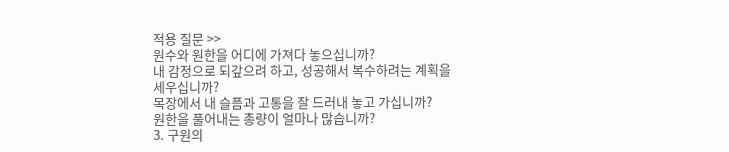적용 질문 >>
원수와 원한을 어디에 가져다 놓으십니까?
내 감정으로 되갚으려 하고, 성공해서 복수하려는 계획을 세우십니까?
목장에서 내 슬픔과 고통을 잘 드러내 놓고 가십니까?
원한을 풀어내는 총량이 얼마나 많습니까?
3. 구원의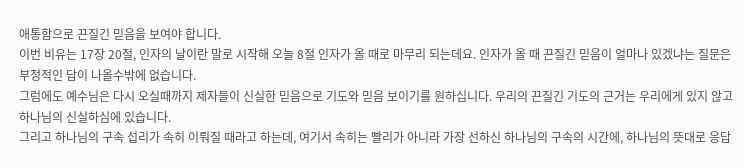애통함으로 끈질긴 믿음을 보여야 합니다.
이번 비유는 17장 20절, 인자의 날이란 말로 시작해 오늘 8절 인자가 올 때로 마무리 되는데요. 인자가 올 때 끈질긴 믿음이 얼마나 있겠냐는 질문은 부정적인 답이 나올수밖에 없습니다.
그럼에도 예수님은 다시 오실때까지 제자들이 신실한 믿음으로 기도와 믿음 보이기를 원하십니다. 우리의 끈질긴 기도의 근거는 우리에게 있지 않고 하나님의 신실하심에 있습니다.
그리고 하나님의 구속 섭리가 속히 이뤄질 때라고 하는데, 여기서 속히는 빨리가 아니라 가장 선하신 하나님의 구속의 시간에, 하나님의 뜻대로 응답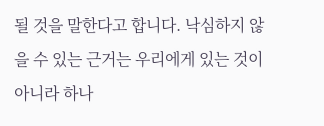될 것을 말한다고 합니다. 낙심하지 않을 수 있는 근거는 우리에게 있는 것이 아니라 하나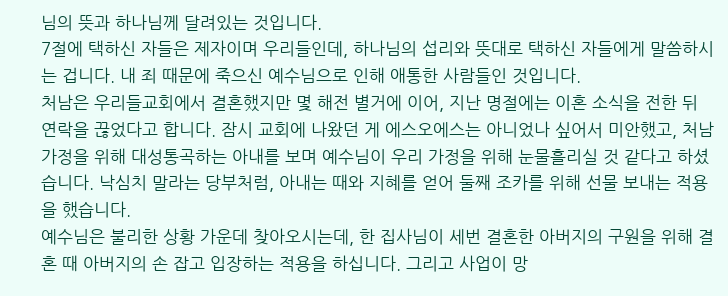님의 뜻과 하나님께 달려있는 것입니다.
7절에 택하신 자들은 제자이며 우리들인데, 하나님의 섭리와 뜻대로 택하신 자들에게 말씀하시는 겁니다. 내 죄 때문에 죽으신 예수님으로 인해 애통한 사람들인 것입니다.
처남은 우리들교회에서 결혼했지만 몇 해전 별거에 이어, 지난 명절에는 이혼 소식을 전한 뒤 연락을 끊었다고 합니다. 잠시 교회에 나왔던 게 에스오에스는 아니었나 싶어서 미안했고, 처남 가정을 위해 대성통곡하는 아내를 보며 예수님이 우리 가정을 위해 눈물흘리실 것 같다고 하셨습니다. 낙심치 말라는 당부처럼, 아내는 때와 지혜를 얻어 둘째 조카를 위해 선물 보내는 적용을 했습니다.
예수님은 불리한 상황 가운데 찾아오시는데, 한 집사님이 세번 결혼한 아버지의 구원을 위해 결혼 때 아버지의 손 잡고 입장하는 적용을 하십니다. 그리고 사업이 망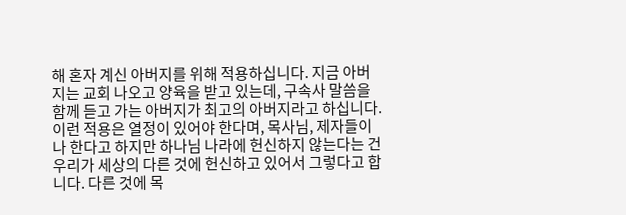해 혼자 계신 아버지를 위해 적용하십니다. 지금 아버지는 교회 나오고 양육을 받고 있는데, 구속사 말씀을 함께 듣고 가는 아버지가 최고의 아버지라고 하십니다.
이런 적용은 열정이 있어야 한다며, 목사님, 제자들이나 한다고 하지만 하나님 나라에 헌신하지 않는다는 건 우리가 세상의 다른 것에 헌신하고 있어서 그렇다고 합니다. 다른 것에 목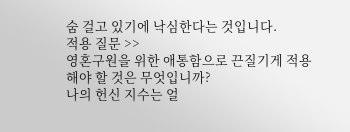숨 걸고 있기에 낙심한다는 것입니다.
적용 질문 >>
영혼구원을 위한 애통함으로 끈질기게 적용해야 할 것은 무엇입니까?
나의 헌신 지수는 얼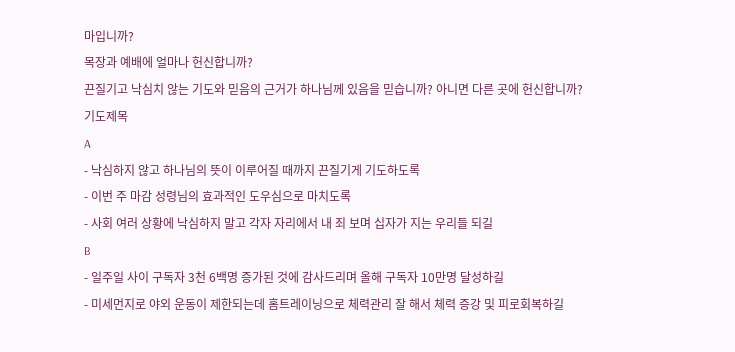마입니까?
목장과 예배에 얼마나 헌신합니까?
끈질기고 낙심치 않는 기도와 믿음의 근거가 하나님께 있음을 믿습니까? 아니면 다른 곳에 헌신합니까?
기도제목
A
- 낙심하지 않고 하나님의 뜻이 이루어질 때까지 끈질기게 기도하도록
- 이번 주 마감 성령님의 효과적인 도우심으로 마치도록
- 사회 여러 상황에 낙심하지 말고 각자 자리에서 내 죄 보며 십자가 지는 우리들 되길
B
- 일주일 사이 구독자 3천 6백명 증가된 것에 감사드리며 올해 구독자 10만명 달성하길
- 미세먼지로 야외 운동이 제한되는데 홈트레이닝으로 체력관리 잘 해서 체력 증강 및 피로회복하길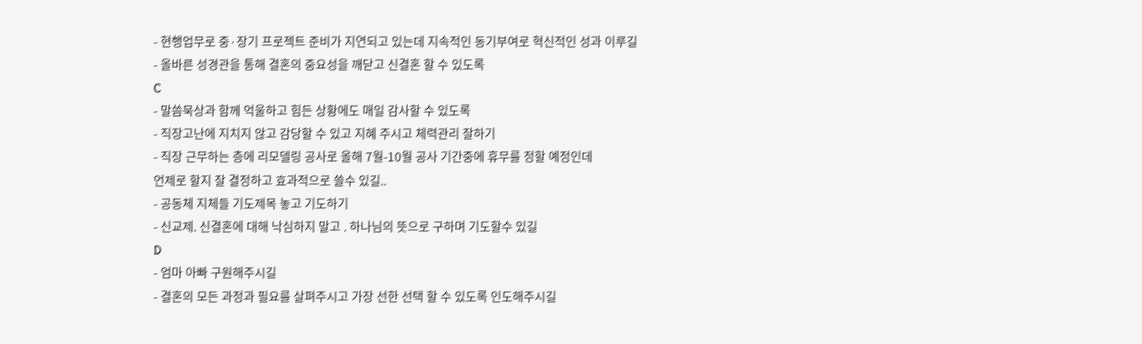- 현행업무로 중·장기 프로젝트 준비가 지연되고 있는데 지속적인 동기부여로 혁신적인 성과 이루길
- 올바른 성경관을 통해 결혼의 중요성을 깨닫고 신결혼 할 수 있도록
C
- 말씀묵상과 함께 억울하고 힘든 상황에도 매일 감사할 수 있도록
- 직장고난에 지치지 않고 감당할 수 있고 지혜 주시고 체력관리 잘하기
- 직장 근무하는 층에 리모델링 공사로 올해 7월-10월 공사 기간중에 휴무를 정할 예정인데
언제로 할지 잘 결정하고 효과적으로 쓸수 있길..
- 공동체 지체들 기도제목 놓고 기도하기
- 신교제. 신결혼에 대해 낙심하지 말고 . 하나님의 뜻으로 구하며 기도할수 있길
D
- 엄마 아빠 구원해주시길
- 결혼의 모든 과정과 필요를 살펴주시고 가장 선한 선택 할 수 있도록 인도해주시길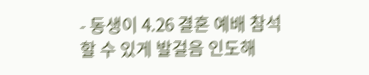- 동생이 4.26 결혼 예배 참석할 수 있게 발걸음 인도해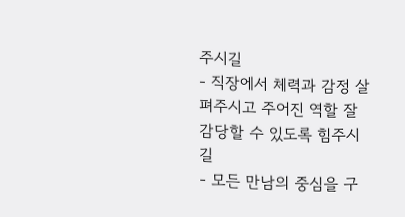주시길
- 직장에서 체력과 감정 살펴주시고 주어진 역할 잘 감당할 수 있도록 힘주시길
- 모든 만남의 중심을 구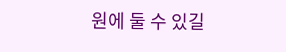원에 둘 수 있길